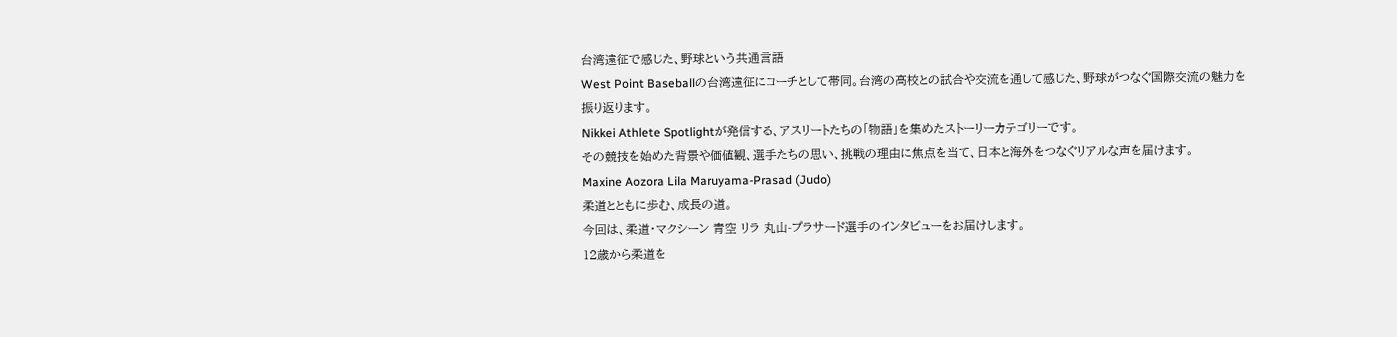台湾遠征で感じた、野球という共通言語
West Point Baseballの台湾遠征にコーチとして帯同。台湾の高校との試合や交流を通して感じた、野球がつなぐ国際交流の魅力を振り返ります。
Nikkei Athlete Spotlightが発信する、アスリートたちの「物語」を集めたストーリーカテゴリーです。
その競技を始めた背景や価値観、選手たちの思い、挑戦の理由に焦点を当て、日本と海外をつなぐリアルな声を届けます。
Maxine Aozora Lila Maruyama-Prasad (Judo)
柔道とともに歩む、成長の道。
今回は、柔道・マクシーン 青空 リラ 丸山-プラサード選手のインタビューをお届けします。
12歳から柔道を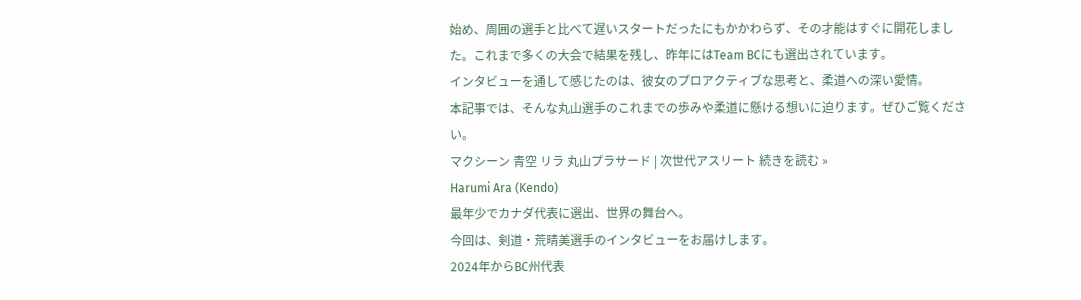始め、周囲の選手と比べて遅いスタートだったにもかかわらず、その才能はすぐに開花しました。これまで多くの大会で結果を残し、昨年にはTeam BCにも選出されています。
インタビューを通して感じたのは、彼女のプロアクティブな思考と、柔道への深い愛情。
本記事では、そんな丸山選手のこれまでの歩みや柔道に懸ける想いに迫ります。ぜひご覧ください。
マクシーン 青空 リラ 丸山プラサード | 次世代アスリート 続きを読む »
Harumi Ara (Kendo)
最年少でカナダ代表に選出、世界の舞台へ。
今回は、剣道・荒晴美選手のインタビューをお届けします。
2024年からBC州代表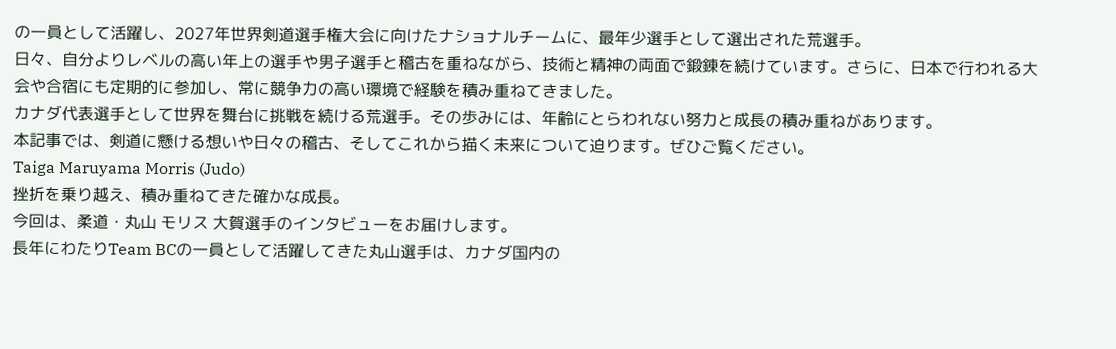の一員として活躍し、2027年世界剣道選手権大会に向けたナショナルチームに、最年少選手として選出された荒選手。
日々、自分よりレベルの高い年上の選手や男子選手と稽古を重ねながら、技術と精神の両面で鍛錬を続けています。さらに、日本で行われる大会や合宿にも定期的に参加し、常に競争力の高い環境で経験を積み重ねてきました。
カナダ代表選手として世界を舞台に挑戦を続ける荒選手。その歩みには、年齢にとらわれない努力と成長の積み重ねがあります。
本記事では、剣道に懸ける想いや日々の稽古、そしてこれから描く未来について迫ります。ぜひご覧ください。
Taiga Maruyama Morris (Judo)
挫折を乗り越え、積み重ねてきた確かな成長。
今回は、柔道・丸山 モリス 大賀選手のインタビューをお届けします。
長年にわたりTeam BCの一員として活躍してきた丸山選手は、カナダ国内の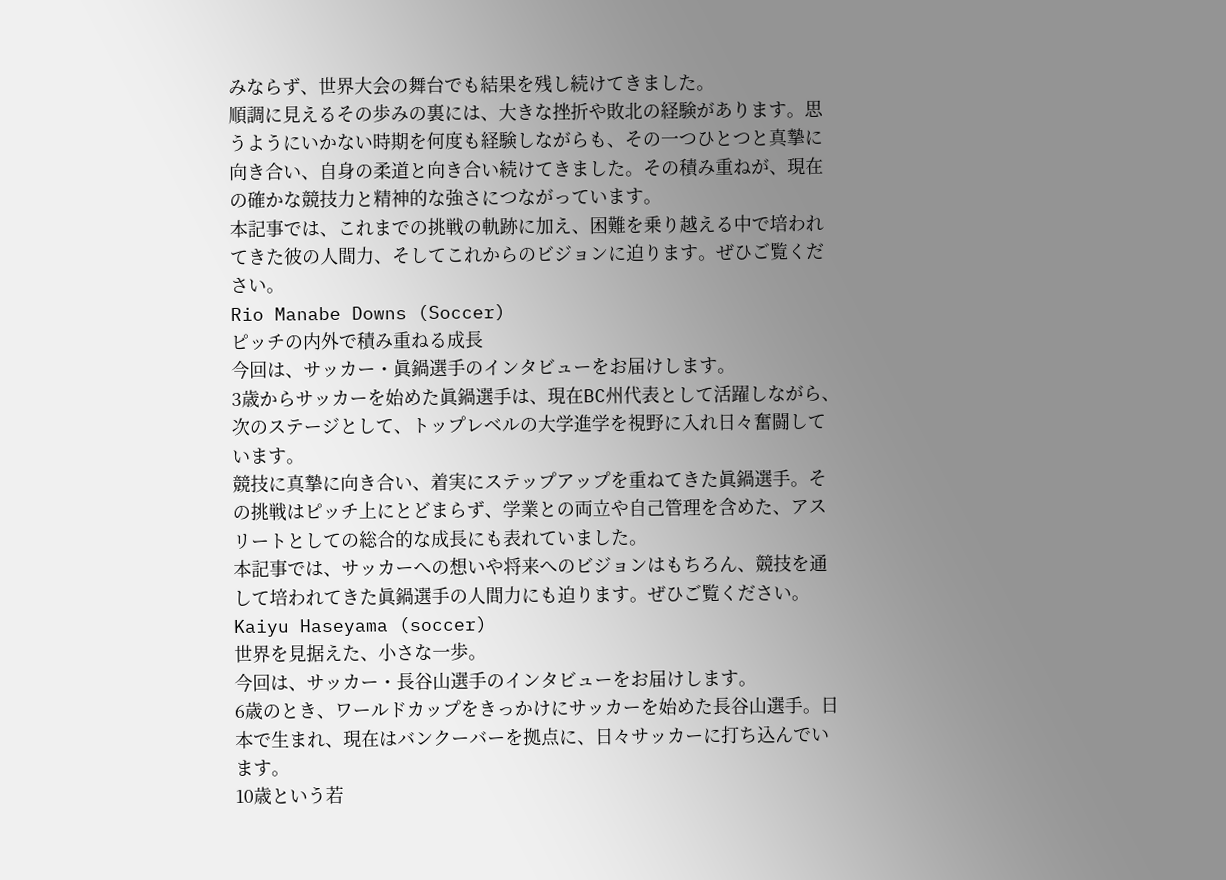みならず、世界大会の舞台でも結果を残し続けてきました。
順調に見えるその歩みの裏には、大きな挫折や敗北の経験があります。思うようにいかない時期を何度も経験しながらも、その一つひとつと真摯に向き合い、自身の柔道と向き合い続けてきました。その積み重ねが、現在の確かな競技力と精神的な強さにつながっています。
本記事では、これまでの挑戦の軌跡に加え、困難を乗り越える中で培われてきた彼の人間力、そしてこれからのビジョンに迫ります。ぜひご覧ください。
Rio Manabe Downs (Soccer)
ピッチの内外で積み重ねる成長
今回は、サッカー・眞鍋選手のインタビューをお届けします。
3歳からサッカーを始めた眞鍋選手は、現在BC州代表として活躍しながら、次のステージとして、トップレベルの大学進学を視野に入れ日々奮闘しています。
競技に真摯に向き合い、着実にステップアップを重ねてきた眞鍋選手。その挑戦はピッチ上にとどまらず、学業との両立や自己管理を含めた、アスリートとしての総合的な成長にも表れていました。
本記事では、サッカーへの想いや将来へのビジョンはもちろん、競技を通して培われてきた眞鍋選手の人間力にも迫ります。ぜひご覧ください。
Kaiyu Haseyama (soccer)
世界を見据えた、小さな一歩。
今回は、サッカー・長谷山選手のインタビューをお届けします。
6歳のとき、ワールドカップをきっかけにサッカーを始めた長谷山選手。日本で生まれ、現在はバンクーバーを拠点に、日々サッカーに打ち込んでいます。
10歳という若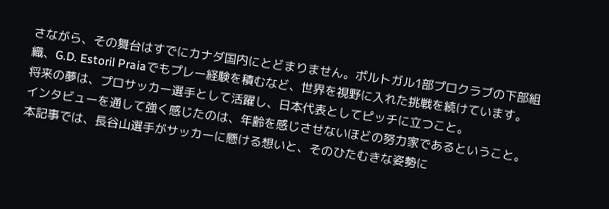さながら、その舞台はすでにカナダ国内にとどまりません。ポルトガル1部プロクラブの下部組織、G.D. Estoril Praiaでもプレー経験を積むなど、世界を視野に入れた挑戦を続けています。
将来の夢は、プロサッカー選手として活躍し、日本代表としてピッチに立つこと。
インタビューを通して強く感じたのは、年齢を感じさせないほどの努力家であるということ。
本記事では、長谷山選手がサッカーに懸ける想いと、そのひたむきな姿勢に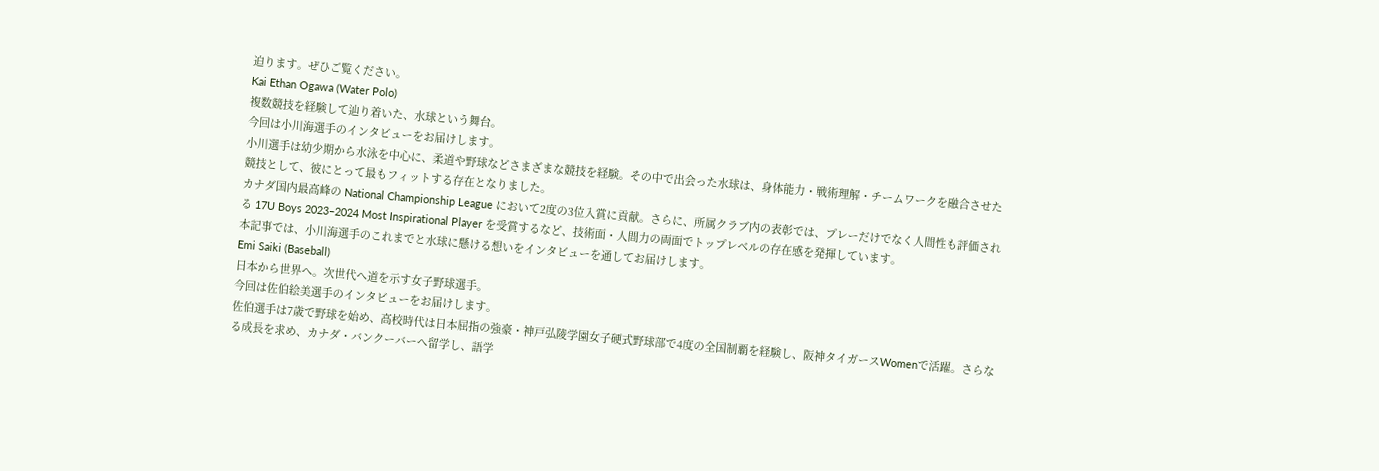迫ります。ぜひご覧ください。
Kai Ethan Ogawa (Water Polo)
複数競技を経験して辿り着いた、水球という舞台。
今回は小川海選手のインタビューをお届けします。
小川選手は幼少期から水泳を中心に、柔道や野球などさまざまな競技を経験。その中で出会った水球は、身体能力・戦術理解・チームワークを融合させた競技として、彼にとって最もフィットする存在となりました。
カナダ国内最高峰の National Championship League において2度の3位入賞に貢献。さらに、所属クラブ内の表彰では、プレーだけでなく人間性も評価される 17U Boys 2023–2024 Most Inspirational Player を受賞するなど、技術面・人間力の両面でトップレベルの存在感を発揮しています。
本記事では、小川海選手のこれまでと水球に懸ける想いをインタビューを通してお届けします。
Emi Saiki (Baseball)
日本から世界へ。次世代へ道を示す女子野球選手。
今回は佐伯絵美選手のインタビューをお届けします。
佐伯選手は7歳で野球を始め、高校時代は日本屈指の強豪・神戸弘陵学園女子硬式野球部で4度の全国制覇を経験し、阪神タイガースWomenで活躍。さらなる成長を求め、カナダ・バンクーバーへ留学し、語学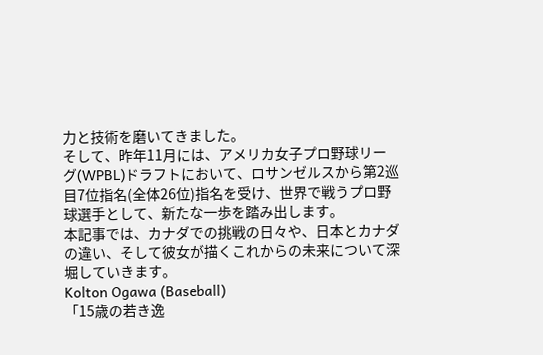力と技術を磨いてきました。
そして、昨年11月には、アメリカ女子プロ野球リーグ(WPBL)ドラフトにおいて、ロサンゼルスから第2巡目7位指名(全体26位)指名を受け、世界で戦うプロ野球選手として、新たな一歩を踏み出します。
本記事では、カナダでの挑戦の日々や、日本とカナダの違い、そして彼女が描くこれからの未来について深堀していきます。
Kolton Ogawa (Baseball)
「15歳の若き逸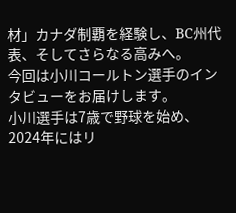材」カナダ制覇を経験し、BC州代表、そしてさらなる高みへ。
今回は小川コールトン選手のインタビューをお届けします。
小川選手は7歳で野球を始め、2024年にはリ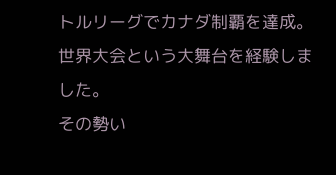トルリーグでカナダ制覇を達成。世界大会という大舞台を経験しました。
その勢い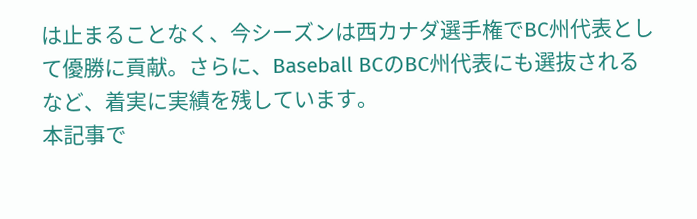は止まることなく、今シーズンは西カナダ選手権でBC州代表として優勝に貢献。さらに、Baseball BCのBC州代表にも選抜されるなど、着実に実績を残しています。
本記事で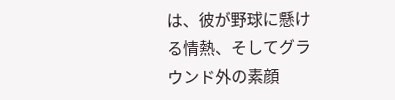は、彼が野球に懸ける情熱、そしてグラウンド外の素顔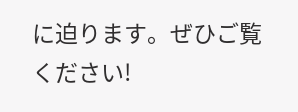に迫ります。ぜひご覧ください!